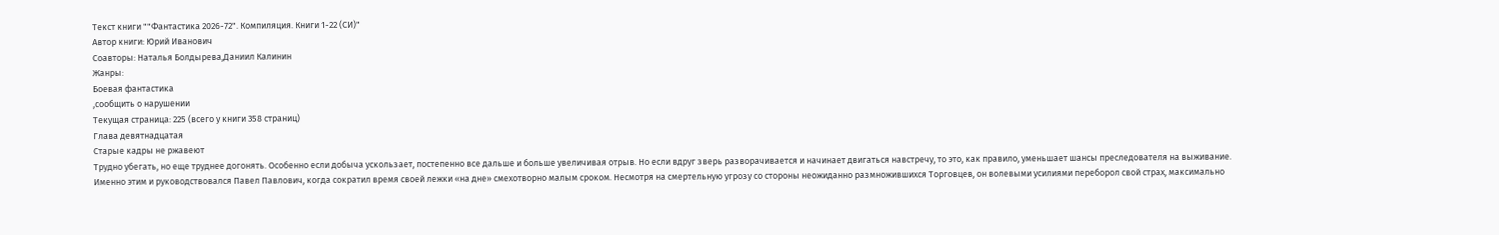Текст книги ""Фантастика 2026-72". Компиляция. Книги 1-22 (СИ)"
Автор книги: Юрий Иванович
Соавторы: Наталья Болдырева,Даниил Калинин
Жанры:
Боевая фантастика
,сообщить о нарушении
Текущая страница: 225 (всего у книги 358 страниц)
Глава девятнадцатая
Старые кадры не ржавеют
Трудно убегать, но еще труднее догонять. Особенно если добыча ускользает, постепенно все дальше и больше увеличивая отрыв. Но если вдруг зверь разворачивается и начинает двигаться навстречу, то это, как правило, уменьшает шансы преследователя на выживание.
Именно этим и руководствовался Павел Павлович, когда сократил время своей лежки «на дне» смехотворно малым сроком. Несмотря на смертельную угрозу со стороны неожиданно размножившихся Торговцев, он волевыми усилиями переборол свой страх, максимально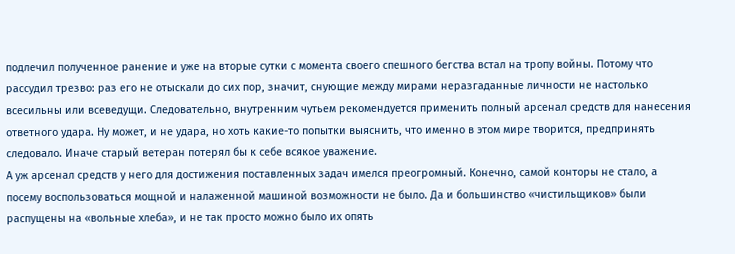подлечил полученное ранение и уже на вторые сутки с момента своего спешного бегства встал на тропу войны. Потому что рассудил трезво: раз его не отыскали до сих пор, значит, снующие между мирами неразгаданные личности не настолько всесильны или всеведущи. Следовательно, внутренним чутьем рекомендуется применить полный арсенал средств для нанесения ответного удара. Ну может, и не удара, но хоть какие-то попытки выяснить, что именно в этом мире творится, предпринять следовало. Иначе старый ветеран потерял бы к себе всякое уважение.
А уж арсенал средств у него для достижения поставленных задач имелся преогромный. Конечно, самой конторы не стало, а посему воспользоваться мощной и налаженной машиной возможности не было. Да и большинство «чистильщиков» были распущены на «вольные хлеба», и не так просто можно было их опять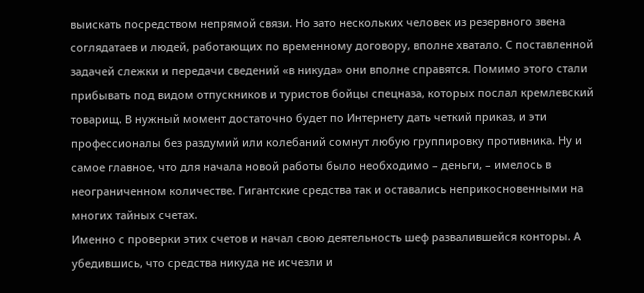выискать посредством непрямой связи. Но зато нескольких человек из резервного звена соглядатаев и людей, работающих по временному договору, вполне хватало. С поставленной задачей слежки и передачи сведений «в никуда» они вполне справятся. Помимо этого стали прибывать под видом отпускников и туристов бойцы спецназа, которых послал кремлевский товарищ. В нужный момент достаточно будет по Интернету дать четкий приказ, и эти профессионалы без раздумий или колебаний сомнут любую группировку противника. Ну и самое главное, что для начала новой работы было необходимо – деньги, – имелось в неограниченном количестве. Гигантские средства так и оставались неприкосновенными на многих тайных счетах.
Именно с проверки этих счетов и начал свою деятельность шеф развалившейся конторы. А убедившись, что средства никуда не исчезли и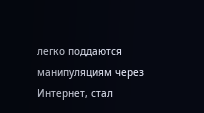легко поддаются манипуляциям через Интернет, стал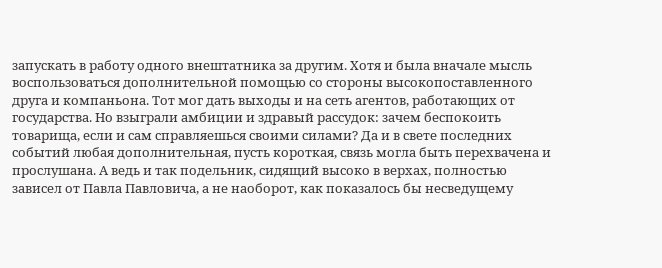запускать в работу одного внештатника за другим. Хотя и была вначале мысль воспользоваться дополнительной помощью со стороны высокопоставленного друга и компаньона. Тот мог дать выходы и на сеть агентов, работающих от государства. Но взыграли амбиции и здравый рассудок: зачем беспокоить товарища, если и сам справляешься своими силами? Да и в свете последних событий любая дополнительная, пусть короткая, связь могла быть перехвачена и прослушана. А ведь и так подельник, сидящий высоко в верхах, полностью зависел от Павла Павловича, а не наоборот, как показалось бы несведущему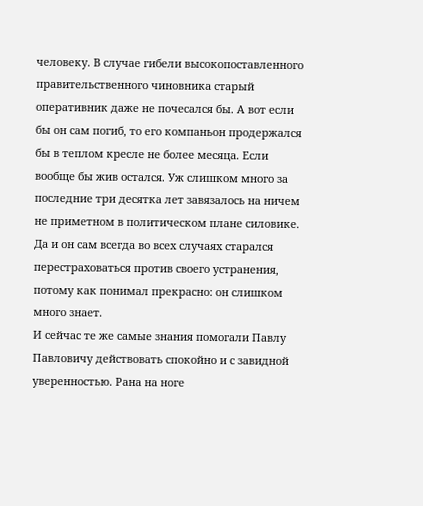человеку. В случае гибели высокопоставленного правительственного чиновника старый оперативник даже не почесался бы. А вот если бы он сам погиб, то его компаньон продержался бы в теплом кресле не более месяца. Если вообще бы жив остался. Уж слишком много за последние три десятка лет завязалось на ничем не приметном в политическом плане силовике. Да и он сам всегда во всех случаях старался перестраховаться против своего устранения, потому как понимал прекрасно: он слишком много знает.
И сейчас те же самые знания помогали Павлу Павловичу действовать спокойно и с завидной уверенностью. Рана на ноге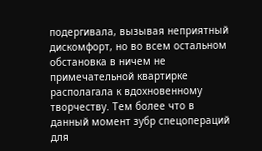подергивала, вызывая неприятный дискомфорт, но во всем остальном обстановка в ничем не примечательной квартирке располагала к вдохновенному творчеству. Тем более что в данный момент зубр спецопераций для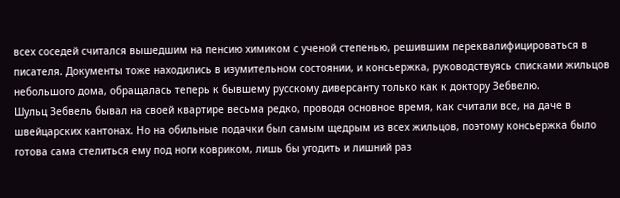всех соседей считался вышедшим на пенсию химиком с ученой степенью, решившим переквалифицироваться в писателя. Документы тоже находились в изумительном состоянии, и консьержка, руководствуясь списками жильцов небольшого дома, обращалась теперь к бывшему русскому диверсанту только как к доктору Зебвелю.
Шульц Зебвель бывал на своей квартире весьма редко, проводя основное время, как считали все, на даче в швейцарских кантонах. Но на обильные подачки был самым щедрым из всех жильцов, поэтому консьержка было готова сама стелиться ему под ноги ковриком, лишь бы угодить и лишний раз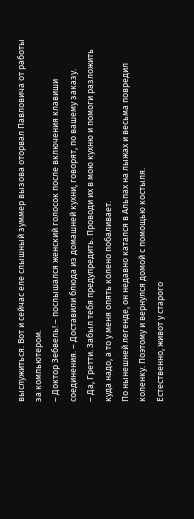выслужиться. Вот и сейчас еле слышный зуммер вызова оторвал Павловича от работы за компьютером.
– Доктор Зебвель! – послышался женский голосок после включения клавиши соединения. – Доставили блюда из домашней кухни, говорят, по вашему заказу.
– Да, Гретти. Забыл тебя предупредить. Проводи их в мою кухню и помоги разложить куда надо, а то у меня опять колено побаливает.
По нынешней легенде, он недавно катался в Альпах на лыжах и весьма повредил коленку. Поэтому и вернулся домой с помощью костыля.
Естественно, живот у старого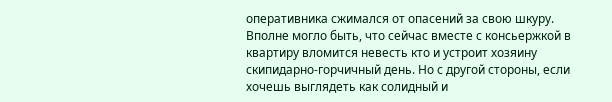оперативника сжимался от опасений за свою шкуру. Вполне могло быть, что сейчас вместе с консьержкой в квартиру вломится невесть кто и устроит хозяину скипидарно-горчичный день. Но с другой стороны, если хочешь выглядеть как солидный и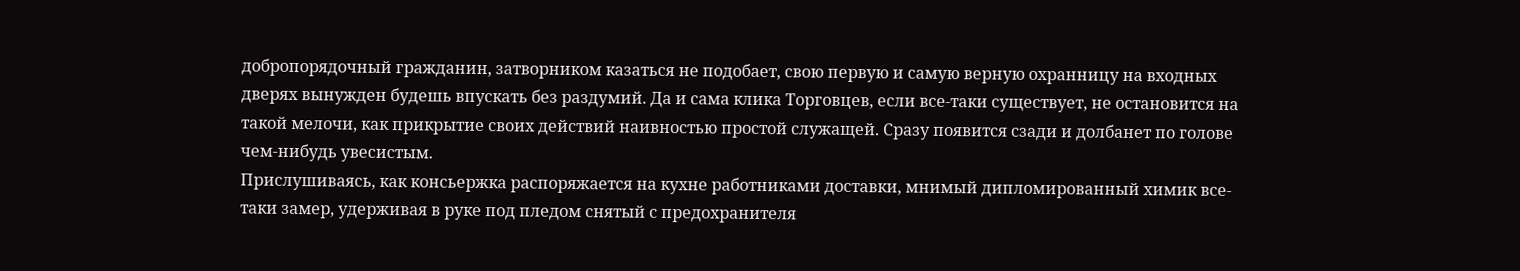добропорядочный гражданин, затворником казаться не подобает, свою первую и самую верную охранницу на входных дверях вынужден будешь впускать без раздумий. Да и сама клика Торговцев, если все-таки существует, не остановится на такой мелочи, как прикрытие своих действий наивностью простой служащей. Сразу появится сзади и долбанет по голове чем-нибудь увесистым.
Прислушиваясь, как консьержка распоряжается на кухне работниками доставки, мнимый дипломированный химик все-таки замер, удерживая в руке под пледом снятый с предохранителя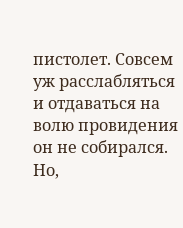пистолет. Совсем уж расслабляться и отдаваться на волю провидения он не собирался. Но,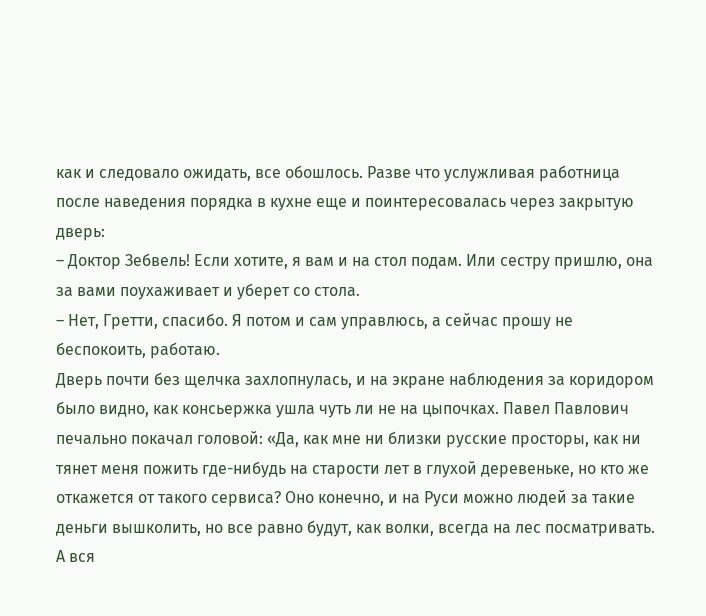как и следовало ожидать, все обошлось. Разве что услужливая работница после наведения порядка в кухне еще и поинтересовалась через закрытую дверь:
– Доктор Зебвель! Если хотите, я вам и на стол подам. Или сестру пришлю, она за вами поухаживает и уберет со стола.
– Нет, Гретти, спасибо. Я потом и сам управлюсь, а сейчас прошу не беспокоить, работаю.
Дверь почти без щелчка захлопнулась, и на экране наблюдения за коридором было видно, как консьержка ушла чуть ли не на цыпочках. Павел Павлович печально покачал головой: «Да, как мне ни близки русские просторы, как ни тянет меня пожить где-нибудь на старости лет в глухой деревеньке, но кто же откажется от такого сервиса? Оно конечно, и на Руси можно людей за такие деньги вышколить, но все равно будут, как волки, всегда на лес посматривать. А вся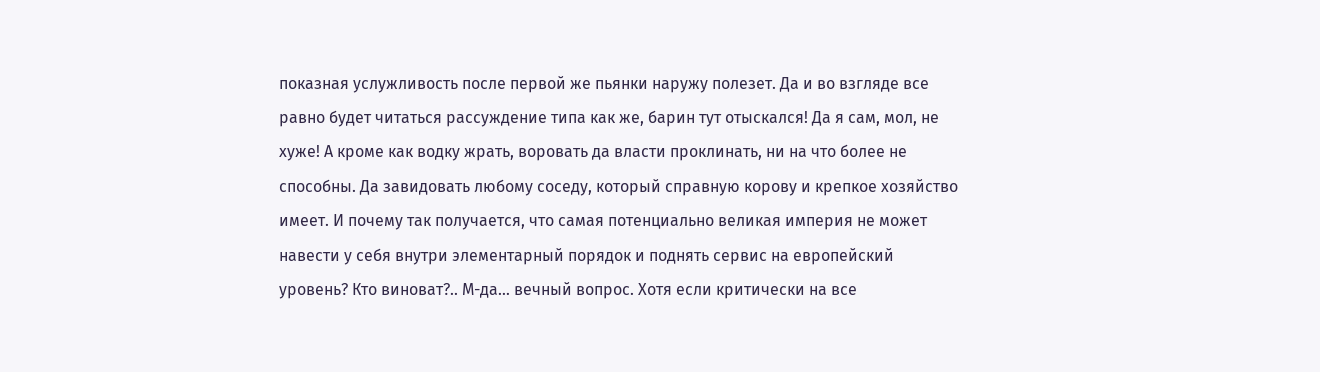показная услужливость после первой же пьянки наружу полезет. Да и во взгляде все равно будет читаться рассуждение типа как же, барин тут отыскался! Да я сам, мол, не хуже! А кроме как водку жрать, воровать да власти проклинать, ни на что более не способны. Да завидовать любому соседу, который справную корову и крепкое хозяйство имеет. И почему так получается, что самая потенциально великая империя не может навести у себя внутри элементарный порядок и поднять сервис на европейский уровень? Кто виноват?.. М-да… вечный вопрос. Хотя если критически на все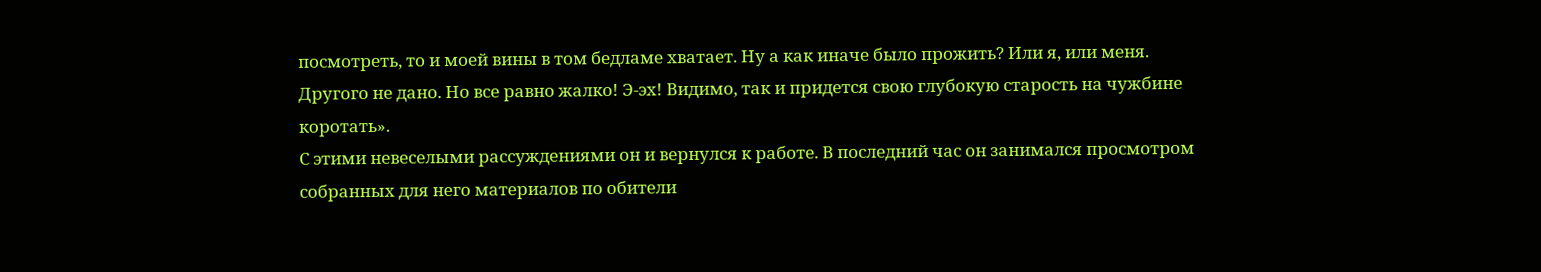посмотреть, то и моей вины в том бедламе хватает. Ну а как иначе было прожить? Или я, или меня. Другого не дано. Но все равно жалко! Э-эх! Видимо, так и придется свою глубокую старость на чужбине коротать».
С этими невеселыми рассуждениями он и вернулся к работе. В последний час он занимался просмотром собранных для него материалов по обители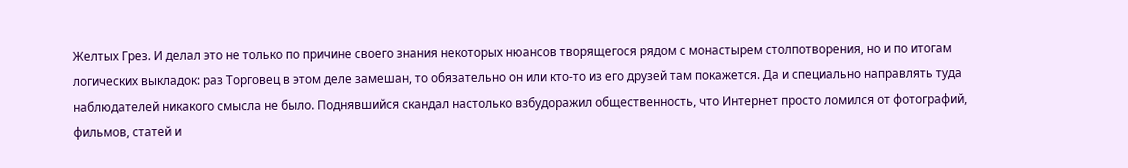Желтых Грез. И делал это не только по причине своего знания некоторых нюансов творящегося рядом с монастырем столпотворения, но и по итогам логических выкладок: раз Торговец в этом деле замешан, то обязательно он или кто-то из его друзей там покажется. Да и специально направлять туда наблюдателей никакого смысла не было. Поднявшийся скандал настолько взбудоражил общественность, что Интернет просто ломился от фотографий, фильмов, статей и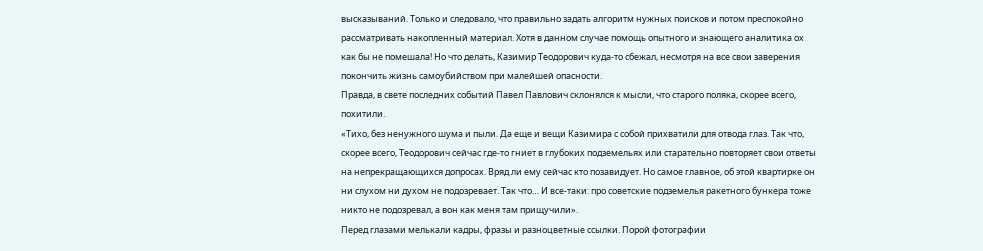высказываний. Только и следовало, что правильно задать алгоритм нужных поисков и потом преспокойно рассматривать накопленный материал. Хотя в данном случае помощь опытного и знающего аналитика ох как бы не помешала! Но что делать, Казимир Теодорович куда-то сбежал, несмотря на все свои заверения покончить жизнь самоубийством при малейшей опасности.
Правда, в свете последних событий Павел Павлович склонялся к мысли, что старого поляка, скорее всего, похитили.
«Тихо, без ненужного шума и пыли. Да еще и вещи Казимира с собой прихватили для отвода глаз. Так что, скорее всего, Теодорович сейчас где-то гниет в глубоких подземельях или старательно повторяет свои ответы на непрекращающихся допросах. Вряд ли ему сейчас кто позавидует. Но самое главное, об этой квартирке он ни слухом ни духом не подозревает. Так что… И все-таки: про советские подземелья ракетного бункера тоже никто не подозревал, а вон как меня там прищучили».
Перед глазами мелькали кадры, фразы и разноцветные ссылки. Порой фотографии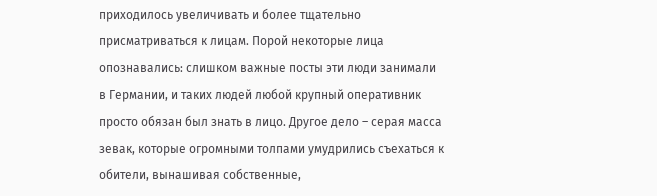приходилось увеличивать и более тщательно присматриваться к лицам. Порой некоторые лица опознавались: слишком важные посты эти люди занимали в Германии, и таких людей любой крупный оперативник просто обязан был знать в лицо. Другое дело – серая масса зевак, которые огромными толпами умудрились съехаться к обители, вынашивая собственные,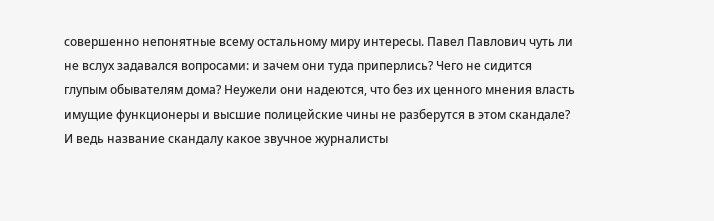совершенно непонятные всему остальному миру интересы. Павел Павлович чуть ли не вслух задавался вопросами: и зачем они туда приперлись? Чего не сидится глупым обывателям дома? Неужели они надеются, что без их ценного мнения власть имущие функционеры и высшие полицейские чины не разберутся в этом скандале? И ведь название скандалу какое звучное журналисты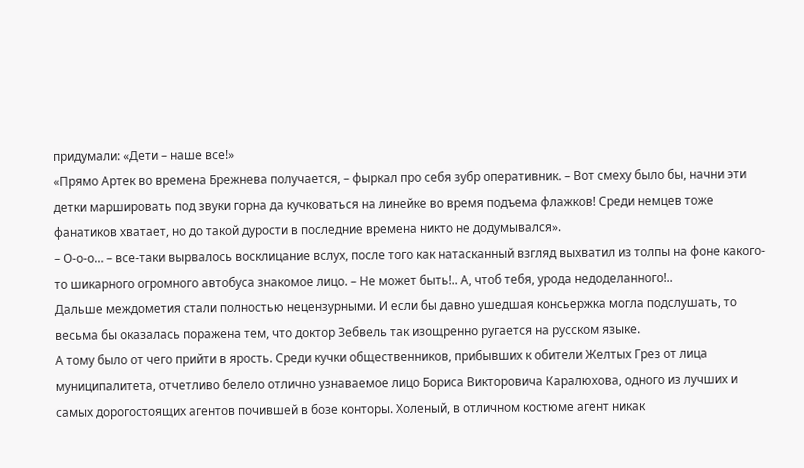придумали: «Дети – наше все!»
«Прямо Артек во времена Брежнева получается, – фыркал про себя зубр оперативник. – Вот смеху было бы, начни эти детки маршировать под звуки горна да кучковаться на линейке во время подъема флажков! Среди немцев тоже фанатиков хватает, но до такой дурости в последние времена никто не додумывался».
– О-о-о… – все-таки вырвалось восклицание вслух, после того как натасканный взгляд выхватил из толпы на фоне какого-то шикарного огромного автобуса знакомое лицо. – Не может быть!.. А, чтоб тебя, урода недоделанного!..
Дальше междометия стали полностью нецензурными. И если бы давно ушедшая консьержка могла подслушать, то весьма бы оказалась поражена тем, что доктор Зебвель так изощренно ругается на русском языке.
А тому было от чего прийти в ярость. Среди кучки общественников, прибывших к обители Желтых Грез от лица муниципалитета, отчетливо белело отлично узнаваемое лицо Бориса Викторовича Каралюхова, одного из лучших и самых дорогостоящих агентов почившей в бозе конторы. Холеный, в отличном костюме агент никак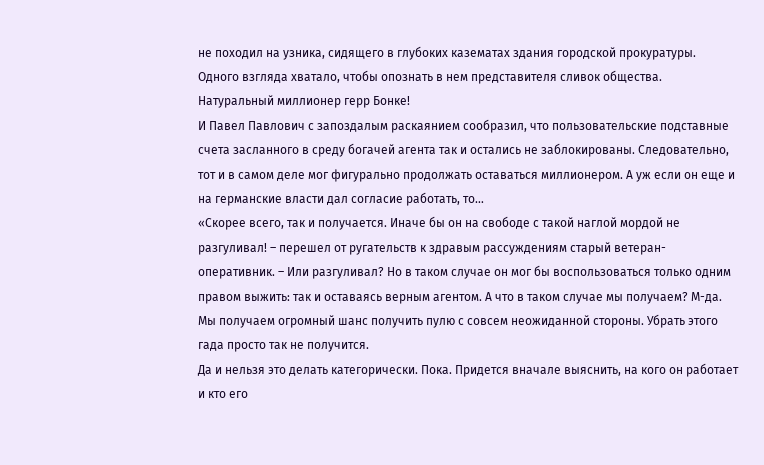не походил на узника, сидящего в глубоких казематах здания городской прокуратуры. Одного взгляда хватало, чтобы опознать в нем представителя сливок общества. Натуральный миллионер герр Бонке!
И Павел Павлович с запоздалым раскаянием сообразил, что пользовательские подставные счета засланного в среду богачей агента так и остались не заблокированы. Следовательно, тот и в самом деле мог фигурально продолжать оставаться миллионером. А уж если он еще и на германские власти дал согласие работать, то…
«Скорее всего, так и получается. Иначе бы он на свободе с такой наглой мордой не разгуливал! – перешел от ругательств к здравым рассуждениям старый ветеран-оперативник. – Или разгуливал? Но в таком случае он мог бы воспользоваться только одним правом выжить: так и оставаясь верным агентом. А что в таком случае мы получаем? М-да. Мы получаем огромный шанс получить пулю с совсем неожиданной стороны. Убрать этого гада просто так не получится.
Да и нельзя это делать категорически. Пока. Придется вначале выяснить, на кого он работает и кто его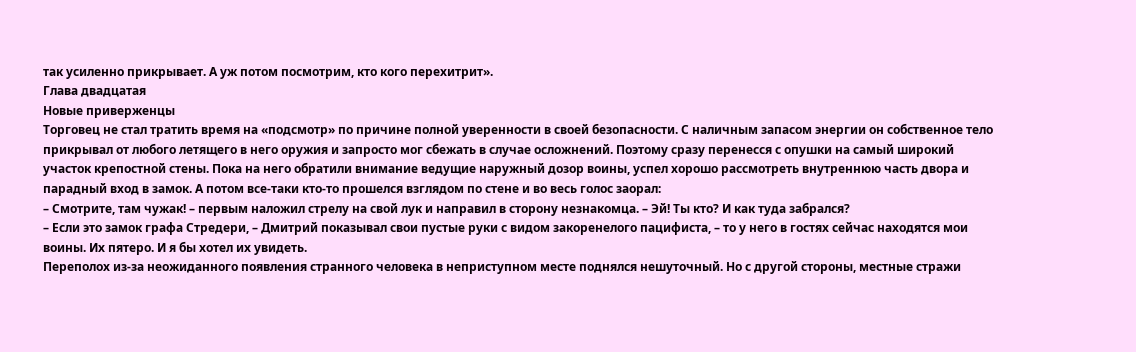так усиленно прикрывает. А уж потом посмотрим, кто кого перехитрит».
Глава двадцатая
Новые приверженцы
Торговец не стал тратить время на «подсмотр» по причине полной уверенности в своей безопасности. С наличным запасом энергии он собственное тело прикрывал от любого летящего в него оружия и запросто мог сбежать в случае осложнений. Поэтому сразу перенесся с опушки на самый широкий участок крепостной стены. Пока на него обратили внимание ведущие наружный дозор воины, успел хорошо рассмотреть внутреннюю часть двора и парадный вход в замок. А потом все-таки кто-то прошелся взглядом по стене и во весь голос заорал:
– Смотрите, там чужак! – первым наложил стрелу на свой лук и направил в сторону незнакомца. – Эй! Ты кто? И как туда забрался?
– Если это замок графа Стредери, – Дмитрий показывал свои пустые руки с видом закоренелого пацифиста, – то у него в гостях сейчас находятся мои воины. Их пятеро. И я бы хотел их увидеть.
Переполох из-за неожиданного появления странного человека в неприступном месте поднялся нешуточный. Но с другой стороны, местные стражи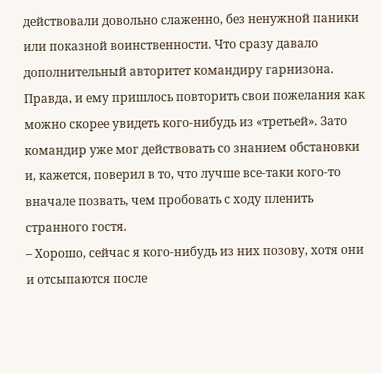действовали довольно слаженно, без ненужной паники или показной воинственности. Что сразу давало дополнительный авторитет командиру гарнизона.
Правда, и ему пришлось повторить свои пожелания как можно скорее увидеть кого-нибудь из «третьей». Зато командир уже мог действовать со знанием обстановки и, кажется, поверил в то, что лучше все-таки кого-то вначале позвать, чем пробовать с ходу пленить странного гостя.
– Хорошо, сейчас я кого-нибудь из них позову, хотя они и отсыпаются после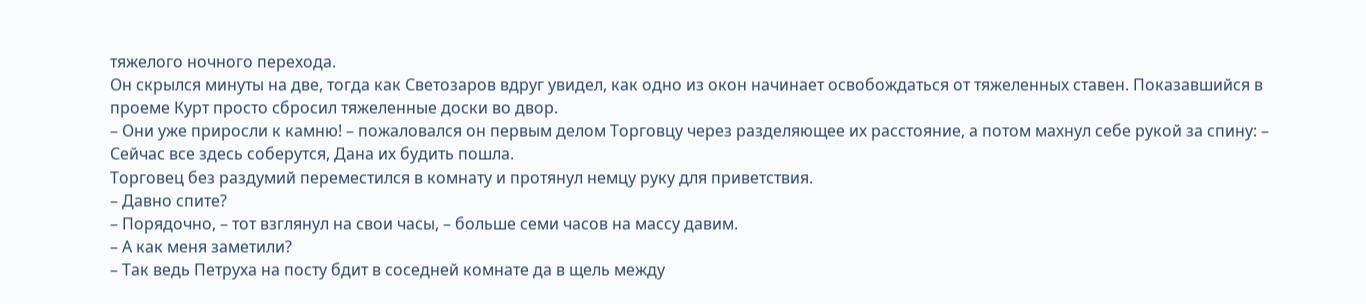тяжелого ночного перехода.
Он скрылся минуты на две, тогда как Светозаров вдруг увидел, как одно из окон начинает освобождаться от тяжеленных ставен. Показавшийся в проеме Курт просто сбросил тяжеленные доски во двор.
– Они уже приросли к камню! – пожаловался он первым делом Торговцу через разделяющее их расстояние, а потом махнул себе рукой за спину: – Сейчас все здесь соберутся, Дана их будить пошла.
Торговец без раздумий переместился в комнату и протянул немцу руку для приветствия.
– Давно спите?
– Порядочно, – тот взглянул на свои часы, – больше семи часов на массу давим.
– А как меня заметили?
– Так ведь Петруха на посту бдит в соседней комнате да в щель между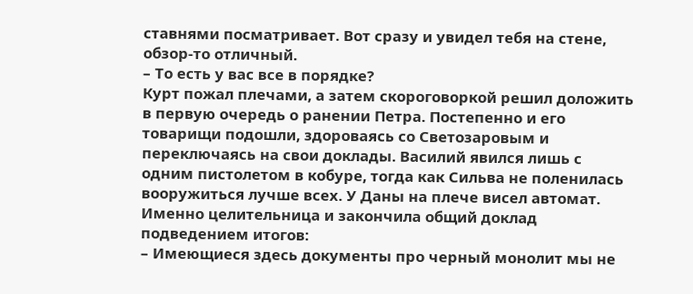ставнями посматривает. Вот сразу и увидел тебя на стене, обзор-то отличный.
– То есть у вас все в порядке?
Курт пожал плечами, а затем скороговоркой решил доложить в первую очередь о ранении Петра. Постепенно и его товарищи подошли, здороваясь со Светозаровым и переключаясь на свои доклады. Василий явился лишь с одним пистолетом в кобуре, тогда как Сильва не поленилась вооружиться лучше всех. У Даны на плече висел автомат. Именно целительница и закончила общий доклад подведением итогов:
– Имеющиеся здесь документы про черный монолит мы не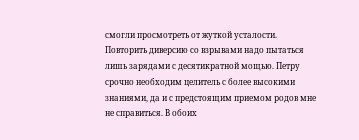смогли просмотреть от жуткой усталости. Повторить диверсию со взрывами надо пытаться лишь зарядами с десятикратной мощью. Петру срочно необходим целитель с более высокими знаниями, да и с предстоящим приемом родов мне не справиться. В обоих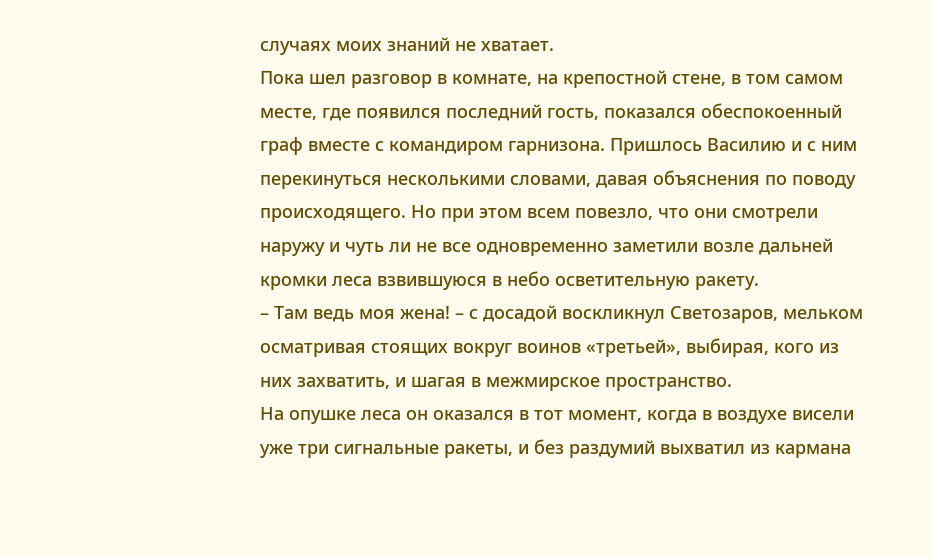случаях моих знаний не хватает.
Пока шел разговор в комнате, на крепостной стене, в том самом месте, где появился последний гость, показался обеспокоенный граф вместе с командиром гарнизона. Пришлось Василию и с ним перекинуться несколькими словами, давая объяснения по поводу происходящего. Но при этом всем повезло, что они смотрели наружу и чуть ли не все одновременно заметили возле дальней кромки леса взвившуюся в небо осветительную ракету.
– Там ведь моя жена! – с досадой воскликнул Светозаров, мельком осматривая стоящих вокруг воинов «третьей», выбирая, кого из них захватить, и шагая в межмирское пространство.
На опушке леса он оказался в тот момент, когда в воздухе висели уже три сигнальные ракеты, и без раздумий выхватил из кармана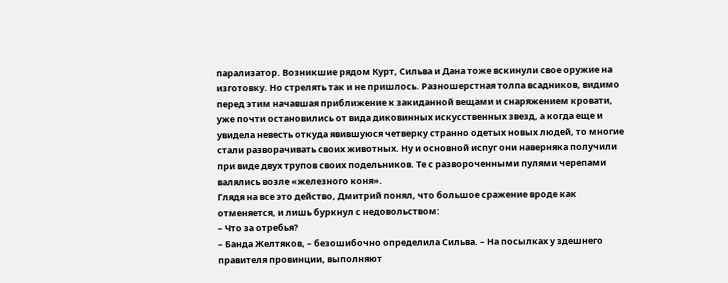парализатор. Возникшие рядом Курт, Сильва и Дана тоже вскинули свое оружие на изготовку. Но стрелять так и не пришлось. Разношерстная толпа всадников, видимо перед этим начавшая приближение к закиданной вещами и снаряжением кровати, уже почти остановились от вида диковинных искусственных звезд, а когда еще и увидела невесть откуда явившуюся четверку странно одетых новых людей, то многие стали разворачивать своих животных. Ну и основной испуг они наверняка получили при виде двух трупов своих подельников. Те с развороченными пулями черепами валялись возле «железного коня».
Глядя на все это действо, Дмитрий понял, что большое сражение вроде как отменяется, и лишь буркнул с недовольством:
– Что за отребья?
– Банда Желтяков, – безошибочно определила Сильва. – На посылках у здешнего правителя провинции, выполняют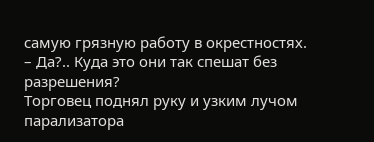самую грязную работу в окрестностях.
– Да?.. Куда это они так спешат без разрешения?
Торговец поднял руку и узким лучом парализатора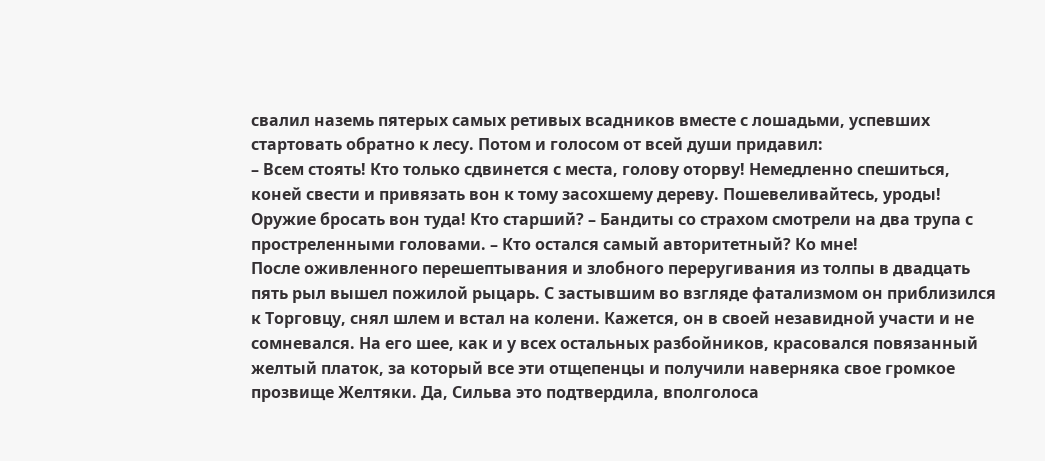свалил наземь пятерых самых ретивых всадников вместе с лошадьми, успевших стартовать обратно к лесу. Потом и голосом от всей души придавил:
– Всем стоять! Кто только сдвинется с места, голову оторву! Немедленно спешиться, коней свести и привязать вон к тому засохшему дереву. Пошевеливайтесь, уроды! Оружие бросать вон туда! Кто старший? – Бандиты со страхом смотрели на два трупа с простреленными головами. – Кто остался самый авторитетный? Ко мне!
После оживленного перешептывания и злобного переругивания из толпы в двадцать пять рыл вышел пожилой рыцарь. С застывшим во взгляде фатализмом он приблизился к Торговцу, снял шлем и встал на колени. Кажется, он в своей незавидной участи и не сомневался. На его шее, как и у всех остальных разбойников, красовался повязанный желтый платок, за который все эти отщепенцы и получили наверняка свое громкое прозвище Желтяки. Да, Сильва это подтвердила, вполголоса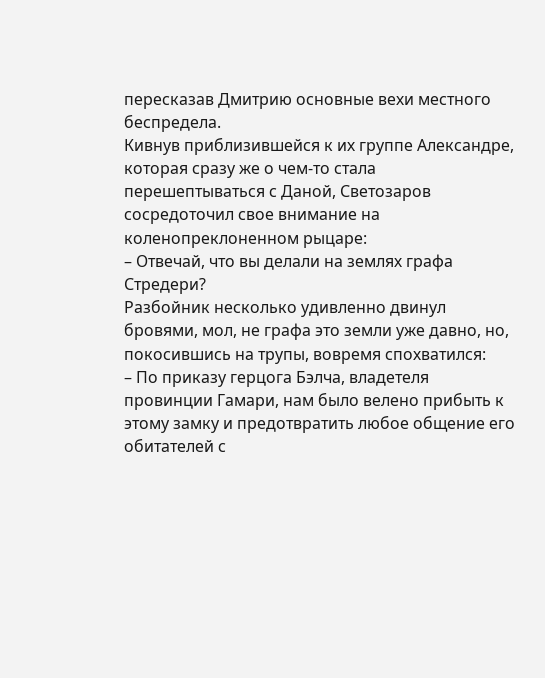пересказав Дмитрию основные вехи местного беспредела.
Кивнув приблизившейся к их группе Александре, которая сразу же о чем-то стала перешептываться с Даной, Светозаров сосредоточил свое внимание на коленопреклоненном рыцаре:
– Отвечай, что вы делали на землях графа Стредери?
Разбойник несколько удивленно двинул бровями, мол, не графа это земли уже давно, но, покосившись на трупы, вовремя спохватился:
– По приказу герцога Бэлча, владетеля провинции Гамари, нам было велено прибыть к этому замку и предотвратить любое общение его обитателей с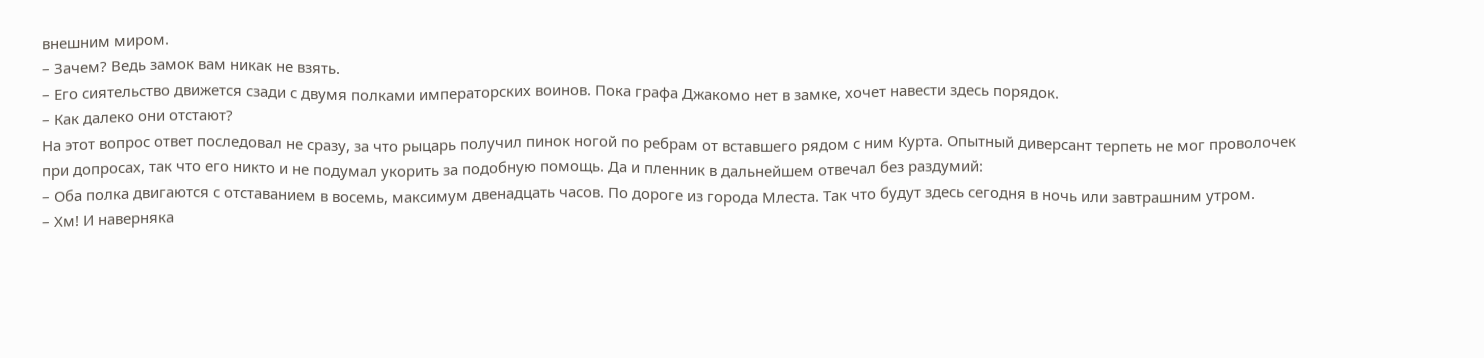внешним миром.
– Зачем? Ведь замок вам никак не взять.
– Его сиятельство движется сзади с двумя полками императорских воинов. Пока графа Джакомо нет в замке, хочет навести здесь порядок.
– Как далеко они отстают?
На этот вопрос ответ последовал не сразу, за что рыцарь получил пинок ногой по ребрам от вставшего рядом с ним Курта. Опытный диверсант терпеть не мог проволочек при допросах, так что его никто и не подумал укорить за подобную помощь. Да и пленник в дальнейшем отвечал без раздумий:
– Оба полка двигаются с отставанием в восемь, максимум двенадцать часов. По дороге из города Млеста. Так что будут здесь сегодня в ночь или завтрашним утром.
– Хм! И наверняка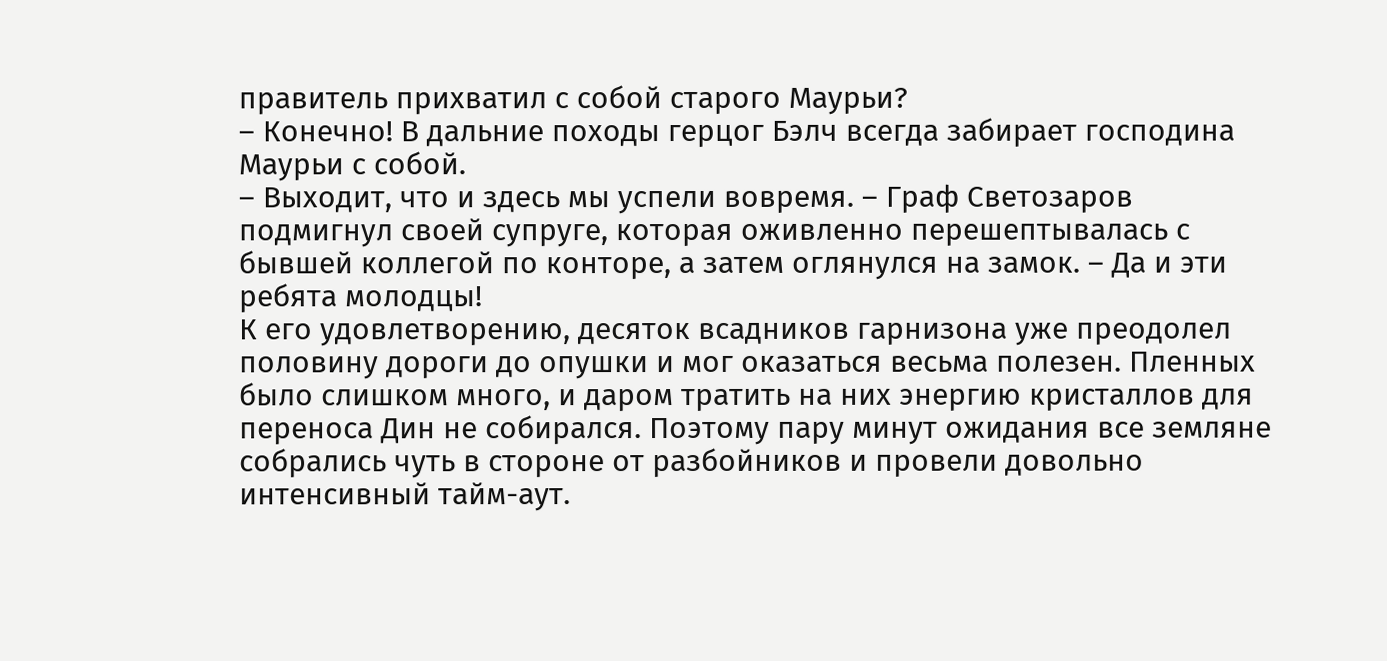правитель прихватил с собой старого Маурьи?
– Конечно! В дальние походы герцог Бэлч всегда забирает господина Маурьи с собой.
– Выходит, что и здесь мы успели вовремя. – Граф Светозаров подмигнул своей супруге, которая оживленно перешептывалась с бывшей коллегой по конторе, а затем оглянулся на замок. – Да и эти ребята молодцы!
К его удовлетворению, десяток всадников гарнизона уже преодолел половину дороги до опушки и мог оказаться весьма полезен. Пленных было слишком много, и даром тратить на них энергию кристаллов для переноса Дин не собирался. Поэтому пару минут ожидания все земляне собрались чуть в стороне от разбойников и провели довольно интенсивный тайм-аут.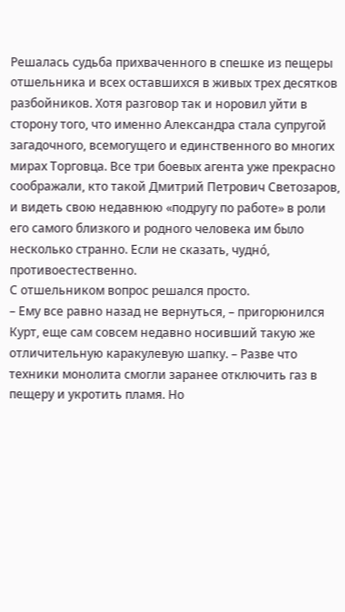Решалась судьба прихваченного в спешке из пещеры отшельника и всех оставшихся в живых трех десятков разбойников. Хотя разговор так и норовил уйти в сторону того, что именно Александра стала супругой загадочного, всемогущего и единственного во многих мирах Торговца. Все три боевых агента уже прекрасно соображали, кто такой Дмитрий Петрович Светозаров, и видеть свою недавнюю «подругу по работе» в роли его самого близкого и родного человека им было несколько странно. Если не сказать, чуднó, противоестественно.
С отшельником вопрос решался просто.
– Ему все равно назад не вернуться, – пригорюнился Курт, еще сам совсем недавно носивший такую же отличительную каракулевую шапку. – Разве что техники монолита смогли заранее отключить газ в пещеру и укротить пламя. Но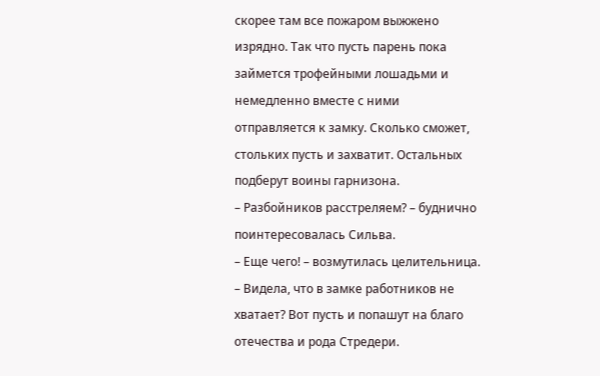скорее там все пожаром выжжено изрядно. Так что пусть парень пока займется трофейными лошадьми и немедленно вместе с ними отправляется к замку. Сколько сможет, стольких пусть и захватит. Остальных подберут воины гарнизона.
– Разбойников расстреляем? – буднично поинтересовалась Сильва.
– Еще чего! – возмутилась целительница. – Видела, что в замке работников не хватает? Вот пусть и попашут на благо отечества и рода Стредери.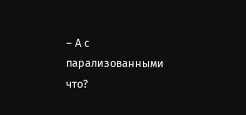– А с парализованными что?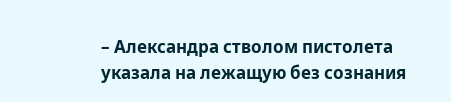– Александра стволом пистолета указала на лежащую без сознания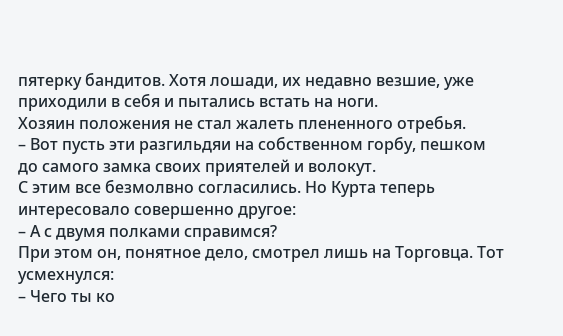пятерку бандитов. Хотя лошади, их недавно везшие, уже приходили в себя и пытались встать на ноги.
Хозяин положения не стал жалеть плененного отребья.
– Вот пусть эти разгильдяи на собственном горбу, пешком до самого замка своих приятелей и волокут.
С этим все безмолвно согласились. Но Курта теперь интересовало совершенно другое:
– А с двумя полками справимся?
При этом он, понятное дело, смотрел лишь на Торговца. Тот усмехнулся:
– Чего ты ко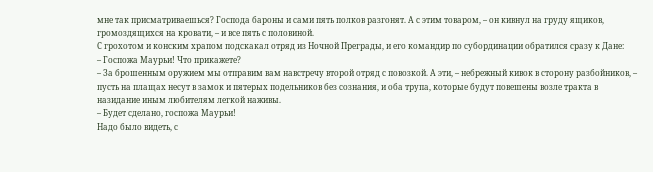мне так присматриваешься? Господа бароны и сами пять полков разгонят. А с этим товаром, – он кивнул на груду ящиков, громоздящихся на кровати, – и все пять с половиной.
С грохотом и конским храпом подскакал отряд из Ночной Преграды, и его командир по субординации обратился сразу к Дане:
– Госпожа Маурьи! Что прикажете?
– За брошенным оружием мы отправим вам навстречу второй отряд с повозкой. А эти, – небрежный кивок в сторону разбойников, – пусть на плащах несут в замок и пятерых подельников без сознания, и оба трупа, которые будут повешены возле тракта в назидание иным любителям легкой наживы.
– Будет сделано, госпожа Маурьи!
Надо было видеть, с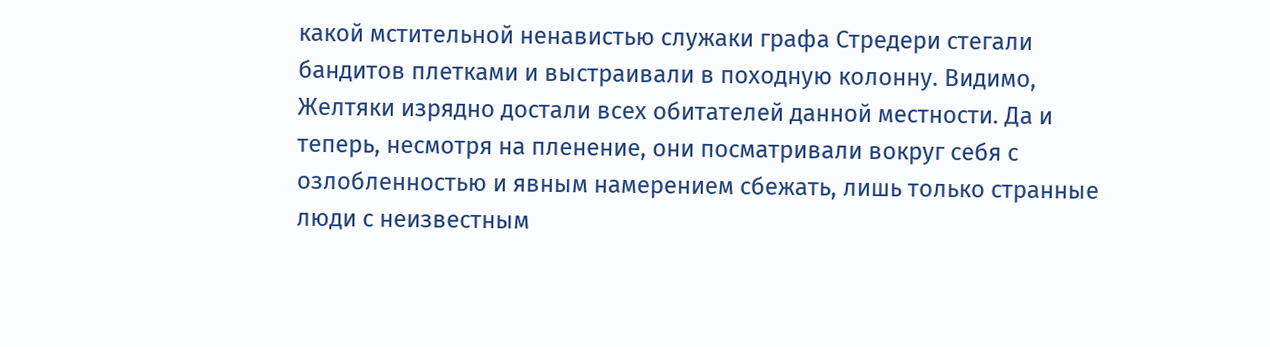какой мстительной ненавистью служаки графа Стредери стегали бандитов плетками и выстраивали в походную колонну. Видимо, Желтяки изрядно достали всех обитателей данной местности. Да и теперь, несмотря на пленение, они посматривали вокруг себя с озлобленностью и явным намерением сбежать, лишь только странные люди с неизвестным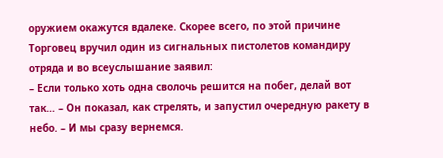оружием окажутся вдалеке. Скорее всего, по этой причине Торговец вручил один из сигнальных пистолетов командиру отряда и во всеуслышание заявил:
– Если только хоть одна сволочь решится на побег, делай вот так… – Он показал, как стрелять, и запустил очередную ракету в небо. – И мы сразу вернемся.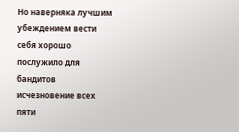Но наверняка лучшим убеждением вести себя хорошо послужило для бандитов исчезновение всех пяти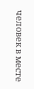человек в месте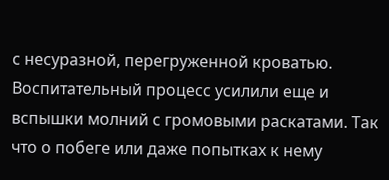с несуразной, перегруженной кроватью. Воспитательный процесс усилили еще и вспышки молний с громовыми раскатами. Так что о побеге или даже попытках к нему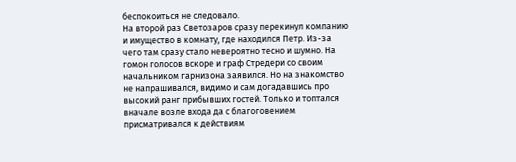беспокоиться не следовало.
На второй раз Светозаров сразу перекинул компанию и имущество в комнату, где находился Петр. Из-за чего там сразу стало невероятно тесно и шумно. На гомон голосов вскоре и граф Стредери со своим начальником гарнизона заявился. Но на знакомство не напрашивался, видимо и сам догадавшись про высокий ранг прибывших гостей. Только и топтался вначале возле входа да с благоговением присматривался к действиям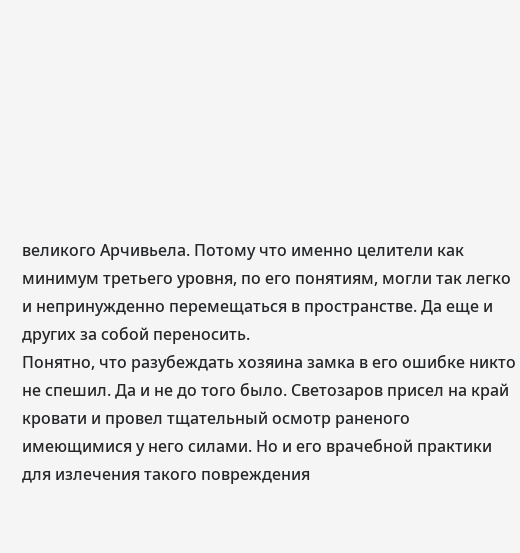великого Арчивьела. Потому что именно целители как минимум третьего уровня, по его понятиям, могли так легко и непринужденно перемещаться в пространстве. Да еще и других за собой переносить.
Понятно, что разубеждать хозяина замка в его ошибке никто не спешил. Да и не до того было. Светозаров присел на край кровати и провел тщательный осмотр раненого имеющимися у него силами. Но и его врачебной практики для излечения такого повреждения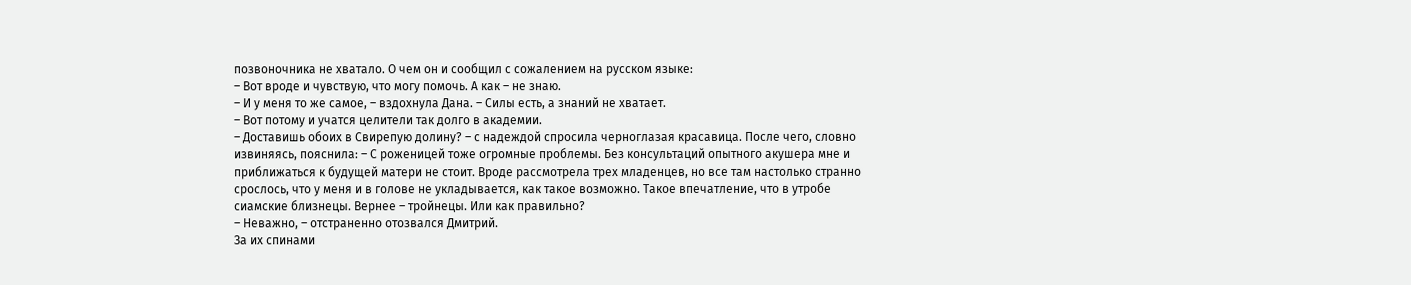позвоночника не хватало. О чем он и сообщил с сожалением на русском языке:
– Вот вроде и чувствую, что могу помочь. А как – не знаю.
– И у меня то же самое, – вздохнула Дана. – Силы есть, а знаний не хватает.
– Вот потому и учатся целители так долго в академии.
– Доставишь обоих в Свирепую долину? – с надеждой спросила черноглазая красавица. После чего, словно извиняясь, пояснила: – С роженицей тоже огромные проблемы. Без консультаций опытного акушера мне и приближаться к будущей матери не стоит. Вроде рассмотрела трех младенцев, но все там настолько странно срослось, что у меня и в голове не укладывается, как такое возможно. Такое впечатление, что в утробе сиамские близнецы. Вернее – тройнецы. Или как правильно?
– Неважно, – отстраненно отозвался Дмитрий.
За их спинами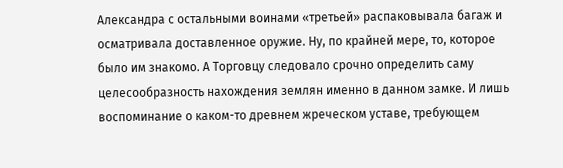Александра с остальными воинами «третьей» распаковывала багаж и осматривала доставленное оружие. Ну, по крайней мере, то, которое было им знакомо. А Торговцу следовало срочно определить саму целесообразность нахождения землян именно в данном замке. И лишь воспоминание о каком-то древнем жреческом уставе, требующем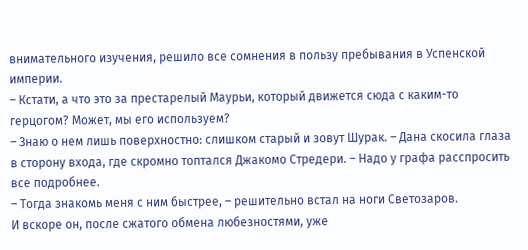внимательного изучения, решило все сомнения в пользу пребывания в Успенской империи.
– Кстати, а что это за престарелый Маурьи, который движется сюда с каким-то герцогом? Может, мы его используем?
– Знаю о нем лишь поверхностно: слишком старый и зовут Шурак. – Дана скосила глаза в сторону входа, где скромно топтался Джакомо Стредери. – Надо у графа расспросить все подробнее.
– Тогда знакомь меня с ним быстрее, – решительно встал на ноги Светозаров.
И вскоре он, после сжатого обмена любезностями, уже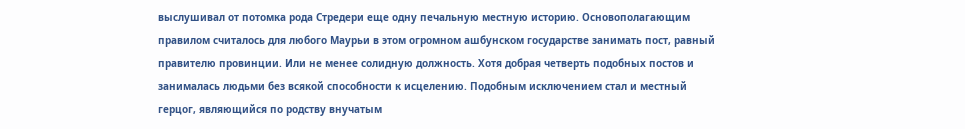выслушивал от потомка рода Стредери еще одну печальную местную историю. Основополагающим правилом считалось для любого Маурьи в этом огромном ашбунском государстве занимать пост, равный правителю провинции. Или не менее солидную должность. Хотя добрая четверть подобных постов и занималась людьми без всякой способности к исцелению. Подобным исключением стал и местный герцог, являющийся по родству внучатым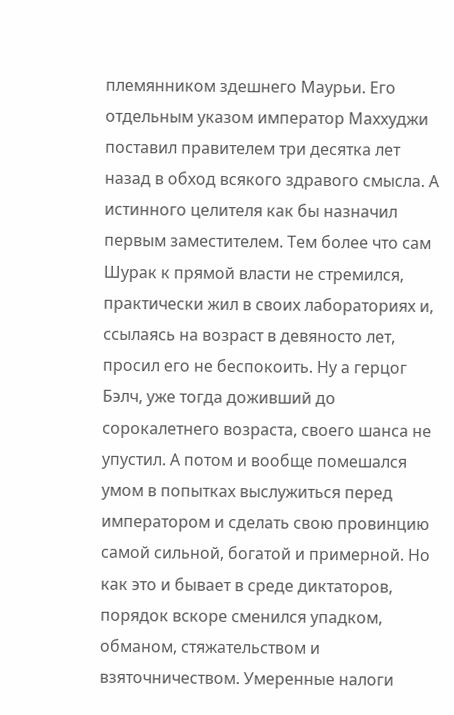племянником здешнего Маурьи. Его отдельным указом император Маххуджи поставил правителем три десятка лет назад в обход всякого здравого смысла. А истинного целителя как бы назначил первым заместителем. Тем более что сам Шурак к прямой власти не стремился, практически жил в своих лабораториях и, ссылаясь на возраст в девяносто лет, просил его не беспокоить. Ну а герцог Бэлч, уже тогда доживший до сорокалетнего возраста, своего шанса не упустил. А потом и вообще помешался умом в попытках выслужиться перед императором и сделать свою провинцию самой сильной, богатой и примерной. Но как это и бывает в среде диктаторов, порядок вскоре сменился упадком, обманом, стяжательством и взяточничеством. Умеренные налоги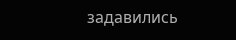задавились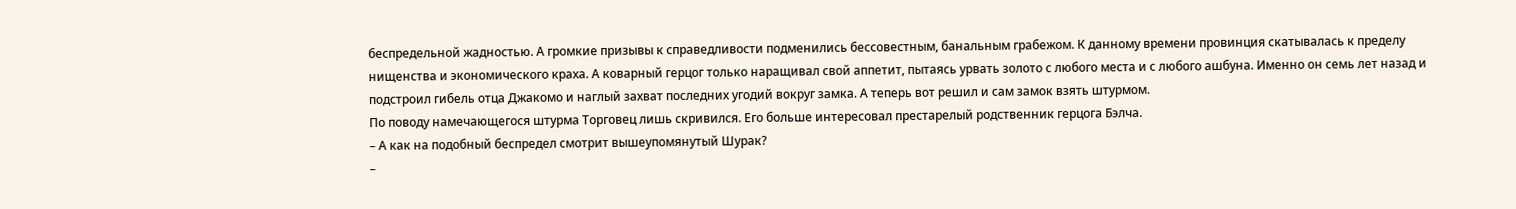беспредельной жадностью. А громкие призывы к справедливости подменились бессовестным, банальным грабежом. К данному времени провинция скатывалась к пределу нищенства и экономического краха. А коварный герцог только наращивал свой аппетит, пытаясь урвать золото с любого места и с любого ашбуна. Именно он семь лет назад и подстроил гибель отца Джакомо и наглый захват последних угодий вокруг замка. А теперь вот решил и сам замок взять штурмом.
По поводу намечающегося штурма Торговец лишь скривился. Его больше интересовал престарелый родственник герцога Бэлча.
– А как на подобный беспредел смотрит вышеупомянутый Шурак?
–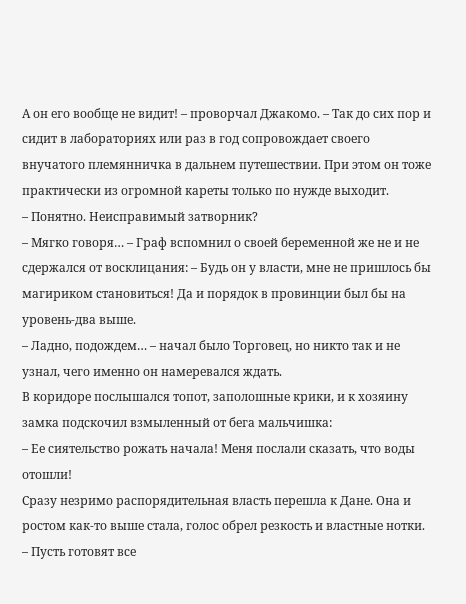А он его вообще не видит! – проворчал Джакомо. – Так до сих пор и сидит в лабораториях или раз в год сопровождает своего внучатого племянничка в дальнем путешествии. При этом он тоже практически из огромной кареты только по нужде выходит.
– Понятно. Неисправимый затворник?
– Мягко говоря… – Граф вспомнил о своей беременной же не и не сдержался от восклицания: – Будь он у власти, мне не пришлось бы магириком становиться! Да и порядок в провинции был бы на уровень-два выше.
– Ладно, подождем… – начал было Торговец, но никто так и не узнал, чего именно он намеревался ждать.
В коридоре послышался топот, заполошные крики, и к хозяину замка подскочил взмыленный от бега мальчишка:
– Ее сиятельство рожать начала! Меня послали сказать, что воды отошли!
Сразу незримо распорядительная власть перешла к Дане. Она и ростом как-то выше стала, голос обрел резкость и властные нотки.
– Пусть готовят все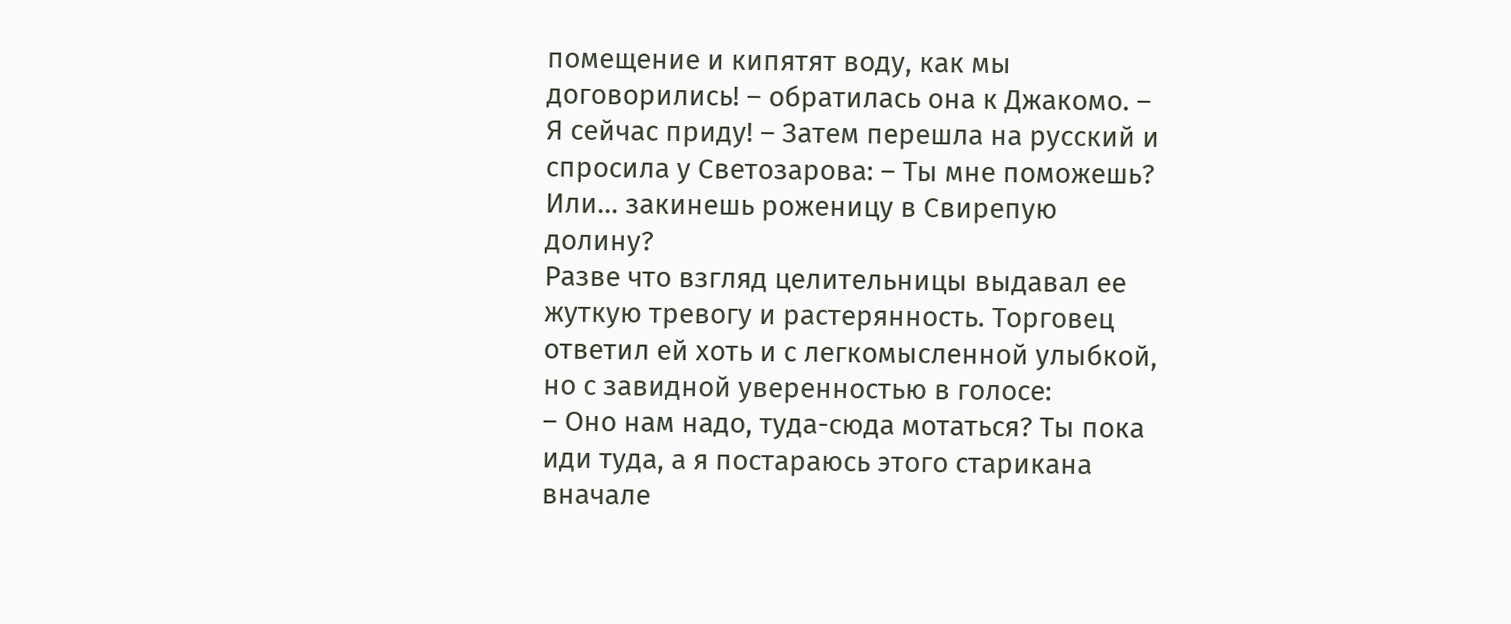помещение и кипятят воду, как мы договорились! – обратилась она к Джакомо. – Я сейчас приду! – Затем перешла на русский и спросила у Светозарова: – Ты мне поможешь? Или… закинешь роженицу в Свирепую долину?
Разве что взгляд целительницы выдавал ее жуткую тревогу и растерянность. Торговец ответил ей хоть и с легкомысленной улыбкой, но с завидной уверенностью в голосе:
– Оно нам надо, туда-сюда мотаться? Ты пока иди туда, а я постараюсь этого старикана вначале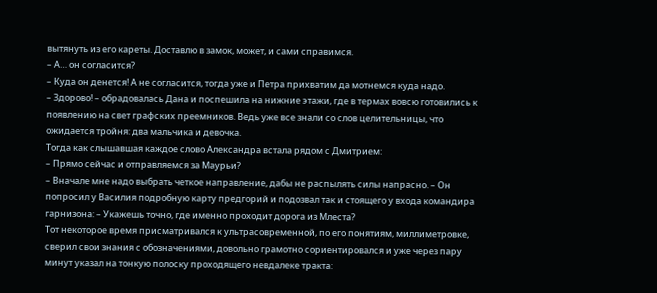вытянуть из его кареты. Доставлю в замок, может, и сами справимся.
– А… он согласится?
– Куда он денется! А не согласится, тогда уже и Петра прихватим да мотнемся куда надо.
– Здорово! – обрадовалась Дана и поспешила на нижние этажи, где в термах вовсю готовились к появлению на свет графских преемников. Ведь уже все знали со слов целительницы, что ожидается тройня: два мальчика и девочка.
Тогда как слышавшая каждое слово Александра встала рядом с Дмитрием:
– Прямо сейчас и отправляемся за Маурьи?
– Вначале мне надо выбрать четкое направление, дабы не распылять силы напрасно. – Он попросил у Василия подробную карту предгорий и подозвал так и стоящего у входа командира гарнизона: – Укажешь точно, где именно проходит дорога из Млеста?
Тот некоторое время присматривался к ультрасовременной, по его понятиям, миллиметровке, сверил свои знания с обозначениями, довольно грамотно сориентировался и уже через пару минут указал на тонкую полоску проходящего невдалеке тракта: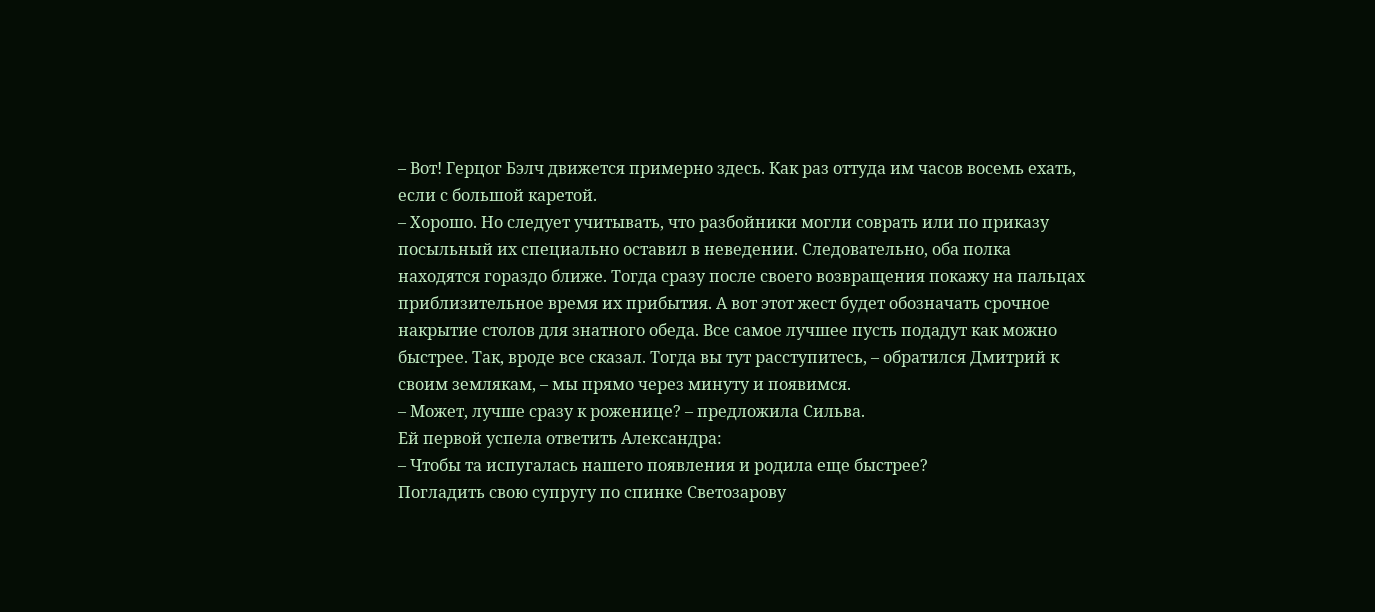– Вот! Герцог Бэлч движется примерно здесь. Как раз оттуда им часов восемь ехать, если с большой каретой.
– Хорошо. Но следует учитывать, что разбойники могли соврать или по приказу посыльный их специально оставил в неведении. Следовательно, оба полка находятся гораздо ближе. Тогда сразу после своего возвращения покажу на пальцах приблизительное время их прибытия. А вот этот жест будет обозначать срочное накрытие столов для знатного обеда. Все самое лучшее пусть подадут как можно быстрее. Так, вроде все сказал. Тогда вы тут расступитесь, – обратился Дмитрий к своим землякам, – мы прямо через минуту и появимся.
– Может, лучше сразу к роженице? – предложила Сильва.
Ей первой успела ответить Александра:
– Чтобы та испугалась нашего появления и родила еще быстрее?
Погладить свою супругу по спинке Светозарову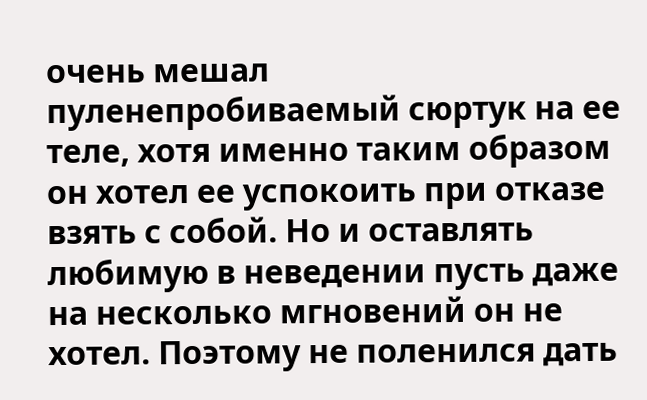очень мешал пуленепробиваемый сюртук на ее теле, хотя именно таким образом он хотел ее успокоить при отказе взять с собой. Но и оставлять любимую в неведении пусть даже на несколько мгновений он не хотел. Поэтому не поленился дать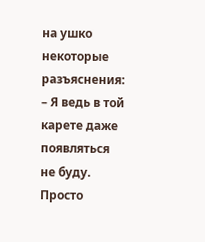на ушко некоторые разъяснения:
– Я ведь в той карете даже появляться не буду. Просто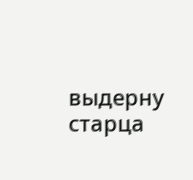выдерну старца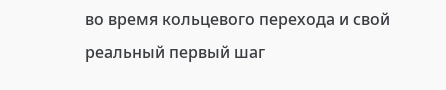во время кольцевого перехода и свой реальный первый шаг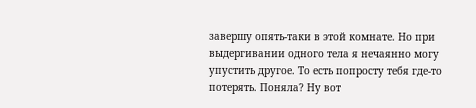завершу опять-таки в этой комнате. Но при выдергивании одного тела я нечаянно могу упустить другое. То есть попросту тебя где-то потерять. Поняла? Ну вот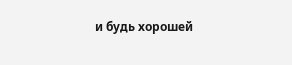и будь хорошей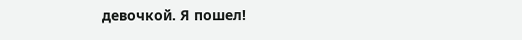девочкой. Я пошел!